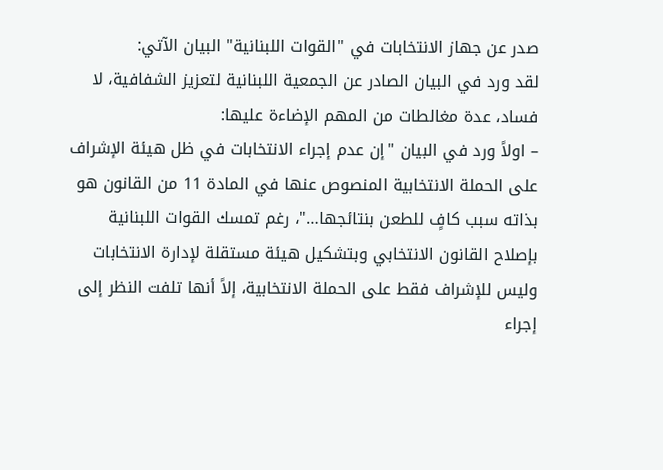صدر عن جهاز الانتخابات في "القوات اللبنانية" البيان الآتي:
لقد ورد في البيان الصادر عن الجمعية اللبنانية لتعزيز الشفافية، لا فساد، عدة مغالطات من المهم الإضاءة عليها:
– اولاً ورد في البيان "إن عدم إجراء الانتخابات في ظل هيئة الإشراف على الحملة الانتخابية المنصوص عنها في المادة 11 من القانون هو بذاته سبب كافٍ للطعن بنتائجها…"، رغم تمسك القوات اللبنانية بإصلاح القانون الانتخابي وبتشكيل هيئة مستقلة لإدارة الانتخابات وليس للإشراف فقط على الحملة الانتخابية، إلاً أنها تلفت النظر إلى إجراء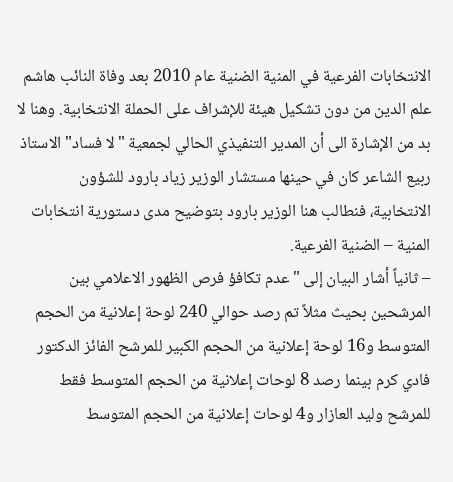الانتخابات الفرعية في المنية الضنية عام 2010 بعد وفاة النائب هاشم علم الدين من دون تشكيل هيئة للإشراف على الحملة الانتخابية. وهنا لا بد من الإشارة الى أن المدير التنفيذي الحالي لجمعية "لا فساد" الاستاذ ربيع الشاعر كان في حينها مستشار الوزير زياد بارود للشؤون الانتخابية، فنطالب هنا الوزير بارود بتوضيح مدى دستورية انتخابات المنية – الضنية الفرعية.
– ثانياً أشار البيان إلى "عدم تكافؤ فرص الظهور الاعلامي بين المرشحين بحيث مثلاً تم رصد حوالي 240 لوحة إعلانية من الحجم المتوسط و16 لوحة إعلانية من الحجم الكبير للمرشح الفائز الدكتور فادي كرم بينما رصد 8 لوحات إعلانية من الحجم المتوسط فقط للمرشح وليد العازار و4 لوحات إعلانية من الحجم المتوسط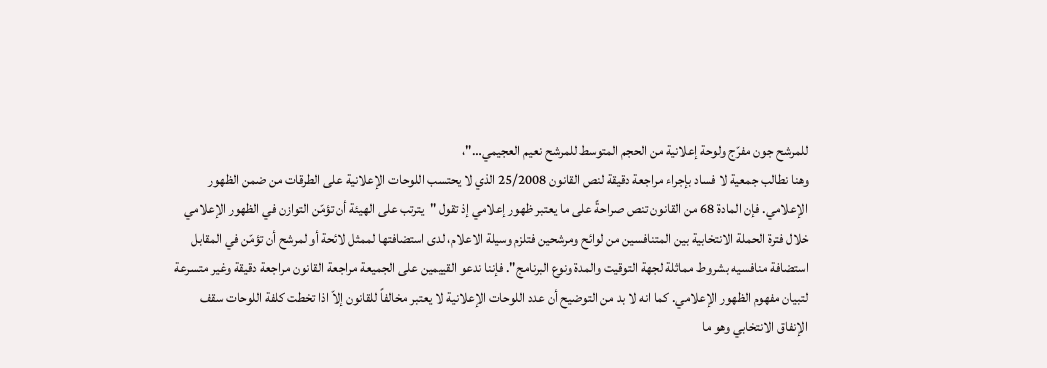للمرشح جون مفرّج ولوحة إعلانية من الحجم المتوسط للمرشح نعيم العجيمي…"،
وهنا نطالب جمعية لا فساد بإجراء مراجعة دقيقة لنص القانون 25/2008 الذي لا يحتسب اللوحات الإعلانية على الطرقات من ضمن الظهور الإعلامي. فإن المادة 68 من القانون تنص صراحةً على ما يعتبر ظهور إعلامي إذ تقول "يترتب على الهيئة أن تؤمّن التوازن في الظهور الإعلامي خلال فترة الحملة الانتخابية بين المتنافسين من لوائح ومرشحين فتلزم وسيلة الاعلام، لدى استضافتها لممثل لائحة أو لمرشح أن تؤمّن في المقابل استضافة منافسيه بشروط مماثلة لجهة التوقيت والمدة ونوع البرنامج". فإننا ندعو القييمين على الجميعة مراجعة القانون مراجعة دقيقة وغير متسرعة لتبيان مفهوم الظهور الإعلامي. كما انه لا بد من التوضيح أن عدد اللوحات الإعلانية لا يعتبر مخالفاً للقانون إلاّ اذا تخطت كلفة اللوحات سقف الإنفاق الانتخابي وهو ما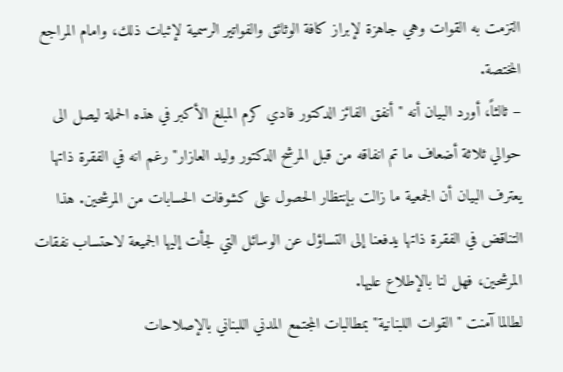التزمت به القوات وهي جاهزة لإبراز كافة الوثائق والفواتير الرسمية لإثبات ذلك، وامام المراجع المختصة.
– ثالثاً، أورد البيان أنه "أنفق الفائز الدكتور فادي كرم المبلغ الأكبر في هذه الحملة ليصل الى حوالي ثلاثة أضعاف ما تم انفاقه من قبل المرشح الدكتور وليد العازار" رغم انه في الفقرة ذاتها يعترف البيان أن الجمعية ما زالت بإنتظار الحصول على كشوفات الحسابات من المرشحين. هذا التناقض في الفقرة ذاتها يدفعنا إلى التساؤل عن الوسائل التي لجأت إليها الجميعة لاحتساب نفقات المرشحين، فهل لنا بالإطلاع عليها.
لطالما آمنت "القوات اللبنانية" بمطالبات المجتمع المدني اللبناني بالإصلاحات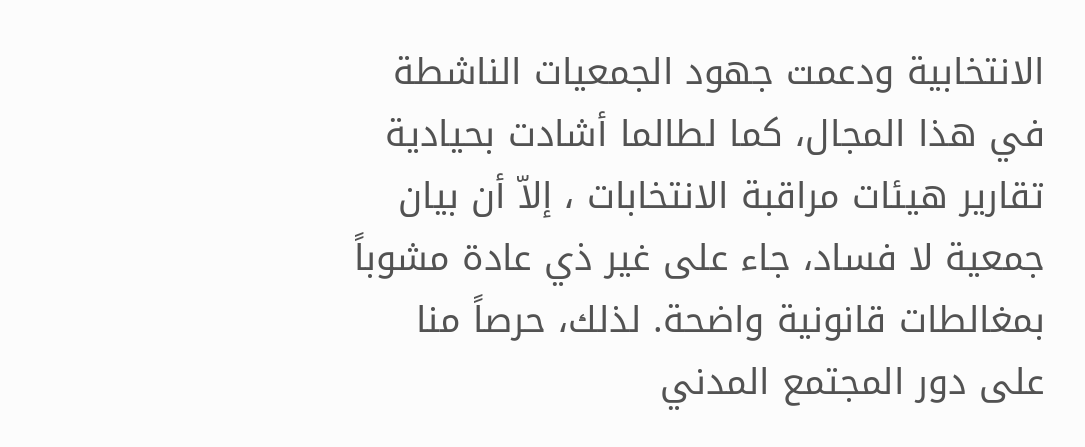الانتخابية ودعمت جهود الجمعيات الناشطة في هذا المجال، كما لطالما أشادت بحيادية تقارير هيئات مراقبة الانتخابات ، إلاّ أن بيان جمعية لا فساد، جاء على غير ذي عادة مشوباً بمغالطات قانونية واضحة. لذلك، حرصاً منا على دور المجتمع المدني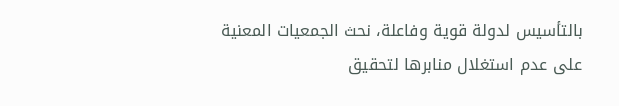بالتأسيس لدولة قوية وفاعلة، نحث الجمعيات المعنية على عدم استغلال منابرها لتحقيق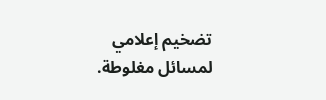تضخيم إعلامي لمسائل مغلوطة.